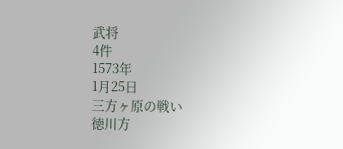武将
4件
1573年
1月25日
三方ヶ原の戦い
徳川方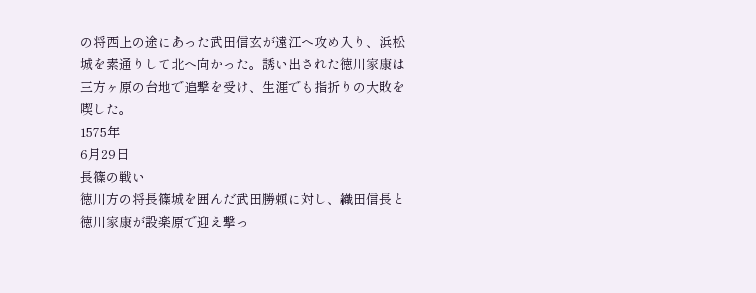の将西上の途にあった武田信玄が遠江へ攻め入り、浜松城を素通りして北へ向かった。誘い出された徳川家康は三方ヶ原の台地で追撃を受け、生涯でも指折りの大敗を喫した。
1575年
6月29日
長篠の戦い
徳川方の将長篠城を囲んだ武田勝頼に対し、織田信長と徳川家康が設楽原で迎え撃っ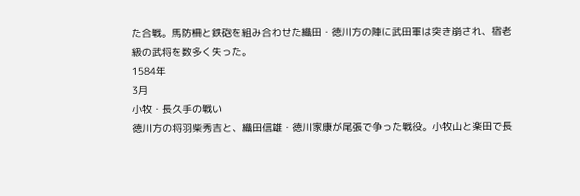た合戦。馬防柵と鉄砲を組み合わせた織田・徳川方の陣に武田軍は突き崩され、宿老級の武将を数多く失った。
1584年
3月
小牧・長久手の戦い
徳川方の将羽柴秀吉と、織田信雄・徳川家康が尾張で争った戦役。小牧山と楽田で長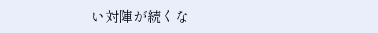い対陣が続くな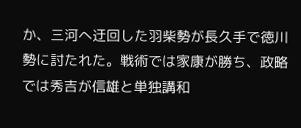か、三河へ迂回した羽柴勢が長久手で徳川勢に討たれた。戦術では家康が勝ち、政略では秀吉が信雄と単独講和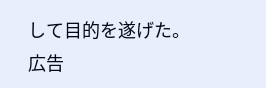して目的を遂げた。
広告